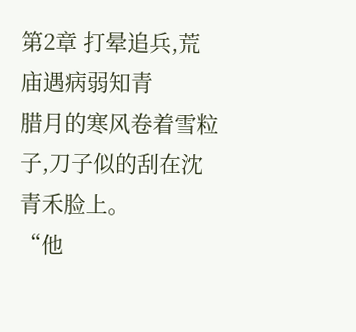第2章 打晕追兵,荒庙遇病弱知青
腊月的寒风卷着雪粒子,刀子似的刮在沈青禾脸上。
“他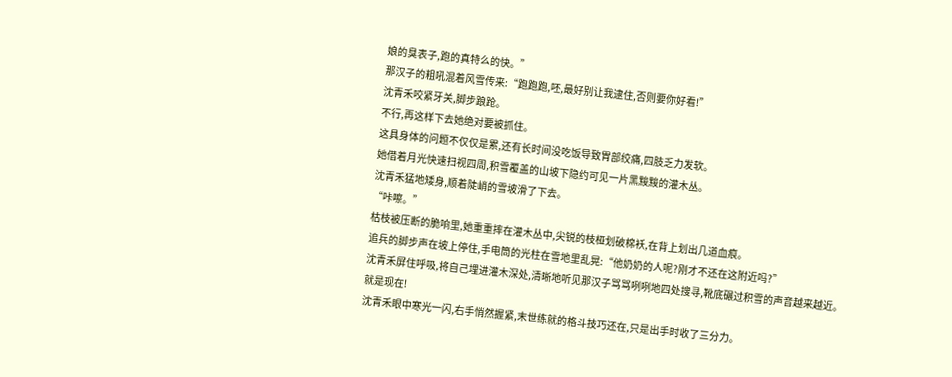娘的臭表子,跑的真特么的快。”
那汉子的粗吼混着风雪传来:“跑跑跑,呸,最好别让我逮住,否则要你好看!”
沈青禾咬紧牙关,脚步踉跄。
不行,再这样下去她绝对要被抓住。
这具身体的问题不仅仅是累,还有长时间没吃饭导致胃部绞痛,四肢乏力发软。
她借着月光快速扫视四周,积雪覆盖的山坡下隐约可见一片黑黢黢的灌木丛。
沈青禾猛地矮身,顺着陡峭的雪坡滑了下去。
“咔嚓。”
枯枝被压断的脆响里,她重重摔在灌木丛中,尖锐的枝桠划破棉袄,在背上划出几道血痕。
追兵的脚步声在坡上停住,手电筒的光柱在雪地里乱晃:“他奶奶的人呢?刚才不还在这附近吗?”
沈青禾屏住呼吸,将自己埋进灌木深处,清晰地听见那汉子骂骂咧咧地四处搜寻,靴底碾过积雪的声音越来越近。
就是现在!
沈青禾眼中寒光一闪,右手悄然握紧,末世练就的格斗技巧还在,只是出手时收了三分力。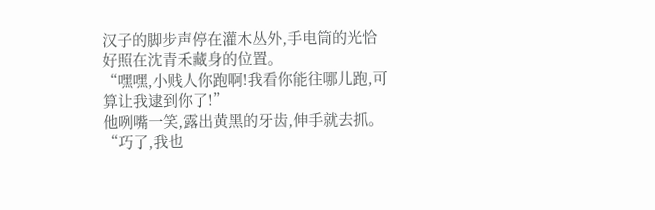汉子的脚步声停在灌木丛外,手电筒的光恰好照在沈青禾藏身的位置。
“嘿嘿,小贱人你跑啊!我看你能往哪儿跑,可算让我逮到你了!”
他咧嘴一笑,露出黄黑的牙齿,伸手就去抓。
“巧了,我也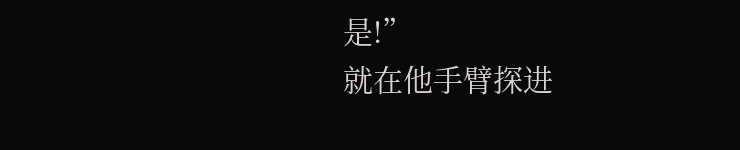是!”
就在他手臂探进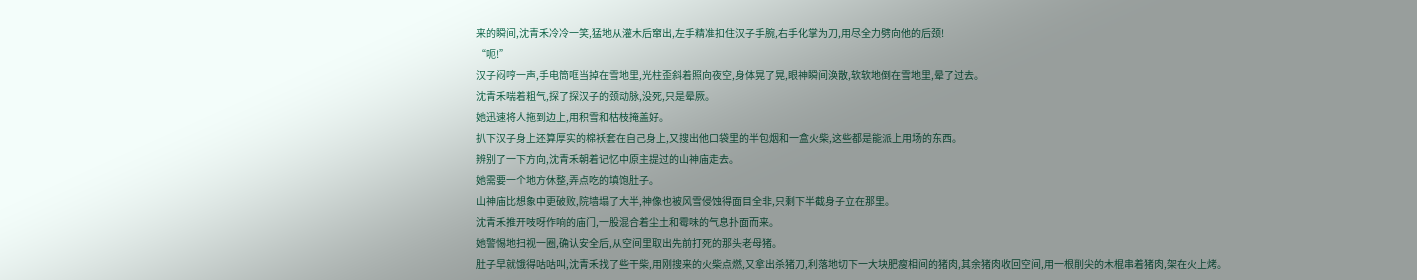来的瞬间,沈青禾冷冷一笑,猛地从灌木后窜出,左手精准扣住汉子手腕,右手化掌为刀,用尽全力劈向他的后颈!
“呃!”
汉子闷哼一声,手电筒哐当掉在雪地里,光柱歪斜着照向夜空,身体晃了晃,眼神瞬间涣散,软软地倒在雪地里,晕了过去。
沈青禾喘着粗气,探了探汉子的颈动脉,没死,只是晕厥。
她迅速将人拖到边上,用积雪和枯枝掩盖好。
扒下汉子身上还算厚实的棉袄套在自己身上,又搜出他口袋里的半包烟和一盒火柴,这些都是能派上用场的东西。
辨别了一下方向,沈青禾朝着记忆中原主提过的山神庙走去。
她需要一个地方休整,弄点吃的填饱肚子。
山神庙比想象中更破败,院墙塌了大半,神像也被风雪侵蚀得面目全非,只剩下半截身子立在那里。
沈青禾推开吱呀作响的庙门,一股混合着尘土和霉味的气息扑面而来。
她警惕地扫视一圈,确认安全后,从空间里取出先前打死的那头老母猪。
肚子早就饿得咕咕叫,沈青禾找了些干柴,用刚搜来的火柴点燃,又拿出杀猪刀,利落地切下一大块肥瘦相间的猪肉,其余猪肉收回空间,用一根削尖的木棍串着猪肉,架在火上烤。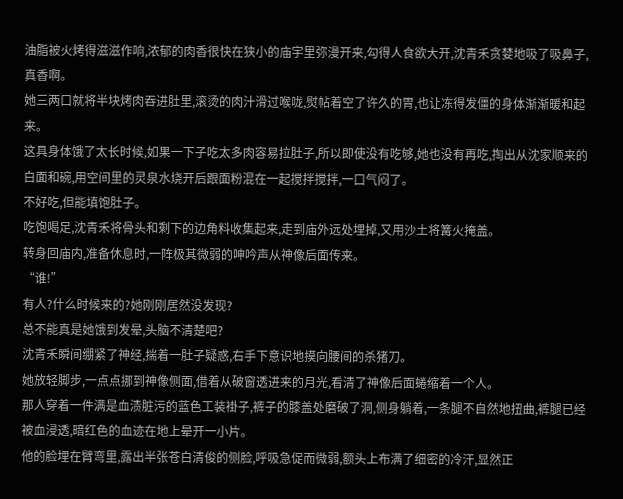油脂被火烤得滋滋作响,浓郁的肉香很快在狭小的庙宇里弥漫开来,勾得人食欲大开,沈青禾贪婪地吸了吸鼻子,真香啊。
她三两口就将半块烤肉吞进肚里,滚烫的肉汁滑过喉咙,熨帖着空了许久的胃,也让冻得发僵的身体渐渐暖和起来。
这具身体饿了太长时候,如果一下子吃太多肉容易拉肚子,所以即使没有吃够,她也没有再吃,掏出从沈家顺来的白面和碗,用空间里的灵泉水烧开后跟面粉混在一起搅拌搅拌,一口气闷了。
不好吃,但能填饱肚子。
吃饱喝足,沈青禾将骨头和剩下的边角料收集起来,走到庙外远处埋掉,又用沙土将篝火掩盖。
转身回庙内,准备休息时,一阵极其微弱的呻吟声从神像后面传来。
“谁!”
有人?什么时候来的?她刚刚居然没发现?
总不能真是她饿到发晕,头脑不清楚吧?
沈青禾瞬间绷紧了神经,揣着一肚子疑惑,右手下意识地摸向腰间的杀猪刀。
她放轻脚步,一点点挪到神像侧面,借着从破窗透进来的月光,看清了神像后面蜷缩着一个人。
那人穿着一件满是血渍脏污的蓝色工装褂子,裤子的膝盖处磨破了洞,侧身躺着,一条腿不自然地扭曲,裤腿已经被血浸透,暗红色的血迹在地上晕开一小片。
他的脸埋在臂弯里,露出半张苍白清俊的侧脸,呼吸急促而微弱,额头上布满了细密的冷汗,显然正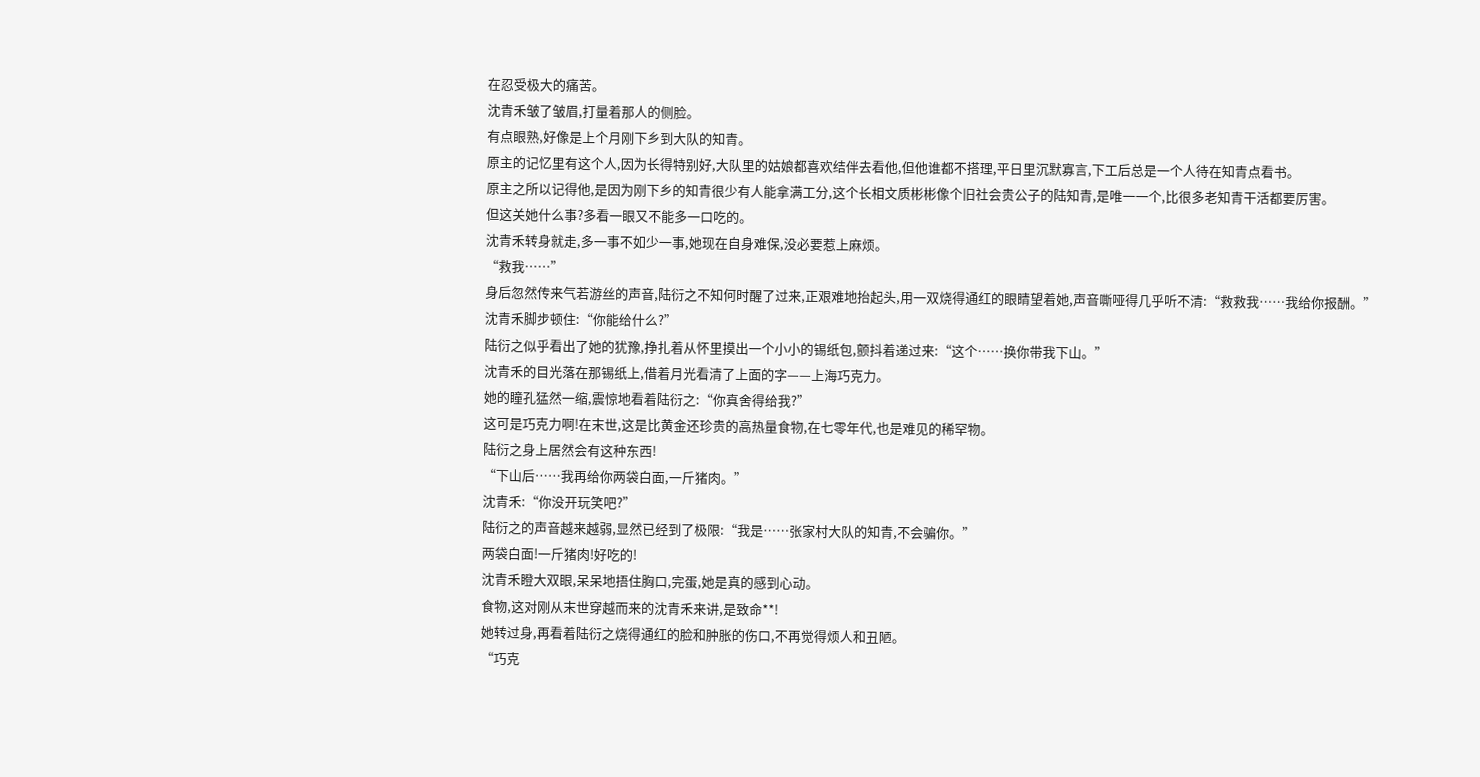在忍受极大的痛苦。
沈青禾皱了皱眉,打量着那人的侧脸。
有点眼熟,好像是上个月刚下乡到大队的知青。
原主的记忆里有这个人,因为长得特别好,大队里的姑娘都喜欢结伴去看他,但他谁都不搭理,平日里沉默寡言,下工后总是一个人待在知青点看书。
原主之所以记得他,是因为刚下乡的知青很少有人能拿满工分,这个长相文质彬彬像个旧社会贵公子的陆知青,是唯一一个,比很多老知青干活都要厉害。
但这关她什么事?多看一眼又不能多一口吃的。
沈青禾转身就走,多一事不如少一事,她现在自身难保,没必要惹上麻烦。
“救我……”
身后忽然传来气若游丝的声音,陆衍之不知何时醒了过来,正艰难地抬起头,用一双烧得通红的眼睛望着她,声音嘶哑得几乎听不清:“救救我……我给你报酬。”
沈青禾脚步顿住:“你能给什么?”
陆衍之似乎看出了她的犹豫,挣扎着从怀里摸出一个小小的锡纸包,颤抖着递过来:“这个……换你带我下山。”
沈青禾的目光落在那锡纸上,借着月光看清了上面的字——上海巧克力。
她的瞳孔猛然一缩,震惊地看着陆衍之:“你真舍得给我?”
这可是巧克力啊!在末世,这是比黄金还珍贵的高热量食物,在七零年代,也是难见的稀罕物。
陆衍之身上居然会有这种东西!
“下山后……我再给你两袋白面,一斤猪肉。”
沈青禾:“你没开玩笑吧?”
陆衍之的声音越来越弱,显然已经到了极限:“我是……张家村大队的知青,不会骗你。”
两袋白面!一斤猪肉!好吃的!
沈青禾瞪大双眼,呆呆地捂住胸口,完蛋,她是真的感到心动。
食物,这对刚从末世穿越而来的沈青禾来讲,是致命**!
她转过身,再看着陆衍之烧得通红的脸和肿胀的伤口,不再觉得烦人和丑陋。
“巧克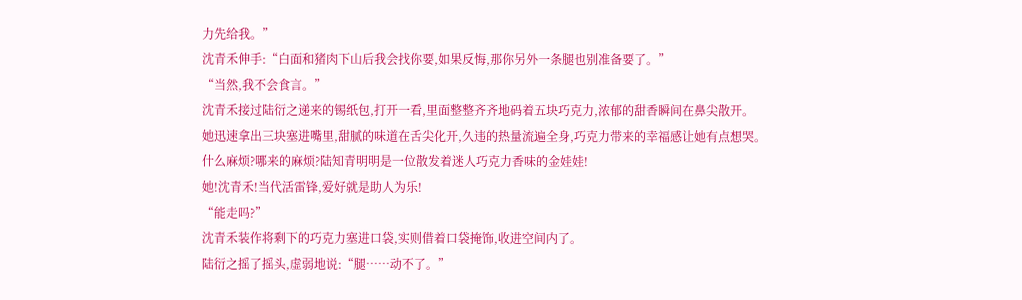力先给我。”
沈青禾伸手:“白面和猪肉下山后我会找你要,如果反悔,那你另外一条腿也别准备要了。”
“当然,我不会食言。”
沈青禾接过陆衍之递来的锡纸包,打开一看,里面整整齐齐地码着五块巧克力,浓郁的甜香瞬间在鼻尖散开。
她迅速拿出三块塞进嘴里,甜腻的味道在舌尖化开,久违的热量流遍全身,巧克力带来的幸福感让她有点想哭。
什么麻烦?哪来的麻烦?陆知青明明是一位散发着迷人巧克力香味的金娃娃!
她!沈青禾!当代活雷锋,爱好就是助人为乐!
“能走吗?”
沈青禾装作将剩下的巧克力塞进口袋,实则借着口袋掩饰,收进空间内了。
陆衍之摇了摇头,虚弱地说:“腿……动不了。”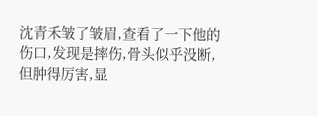沈青禾皱了皱眉,查看了一下他的伤口,发现是摔伤,骨头似乎没断,但肿得厉害,显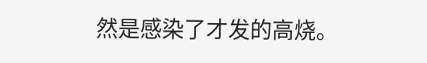然是感染了才发的高烧。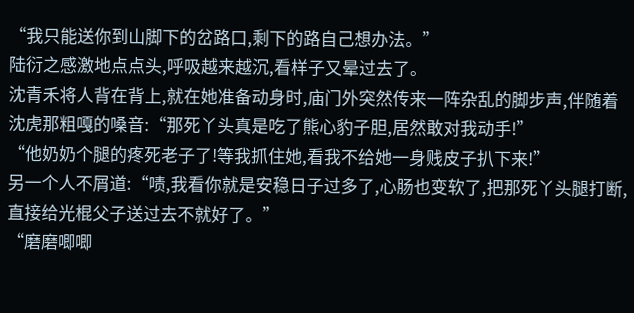“我只能送你到山脚下的岔路口,剩下的路自己想办法。”
陆衍之感激地点点头,呼吸越来越沉,看样子又晕过去了。
沈青禾将人背在背上,就在她准备动身时,庙门外突然传来一阵杂乱的脚步声,伴随着沈虎那粗嘎的嗓音:“那死丫头真是吃了熊心豹子胆,居然敢对我动手!”
“他奶奶个腿的疼死老子了!等我抓住她,看我不给她一身贱皮子扒下来!”
另一个人不屑道:“啧,我看你就是安稳日子过多了,心肠也变软了,把那死丫头腿打断,直接给光棍父子送过去不就好了。”
“磨磨唧唧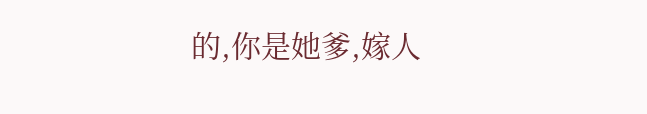的,你是她爹,嫁人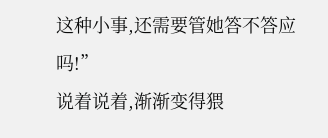这种小事,还需要管她答不答应吗!”
说着说着,渐渐变得猥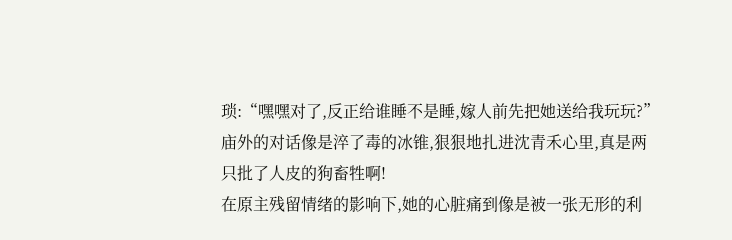琐:“嘿嘿对了,反正给谁睡不是睡,嫁人前先把她送给我玩玩?”
庙外的对话像是淬了毒的冰锥,狠狠地扎进沈青禾心里,真是两只批了人皮的狗畜牲啊!
在原主残留情绪的影响下,她的心脏痛到像是被一张无形的利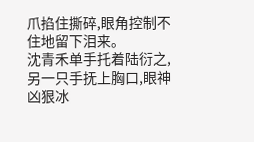爪掐住撕碎,眼角控制不住地留下泪来。
沈青禾单手托着陆衍之,另一只手抚上胸口,眼神凶狠冰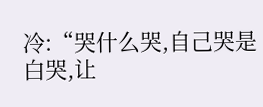冷:“哭什么哭,自己哭是白哭,让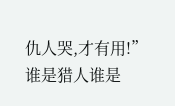仇人哭,才有用!”
谁是猎人谁是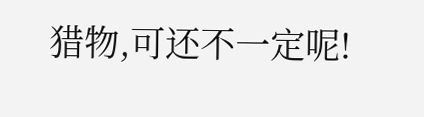猎物,可还不一定呢!